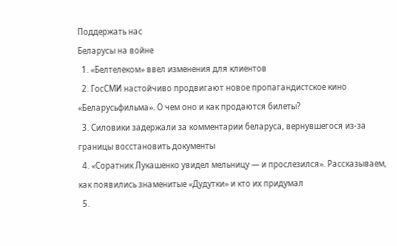Поддержать нас
Беларусы на войне
  1. «Белтелеком» ввел изменения для клиентов
  2. ГосСМИ настойчиво продвигают новое пропагандистское кино «Беларусьфильма». О чем оно и как продаются билеты?
  3. Силовики задержали за комментарии беларуса, вернувшегося из-за границы восстановить документы
  4. «Соратник Лукашенко увидел мельницу — и прослезился». Рассказываем, как появились знаменитые «Дудутки» и кто их придумал
  5.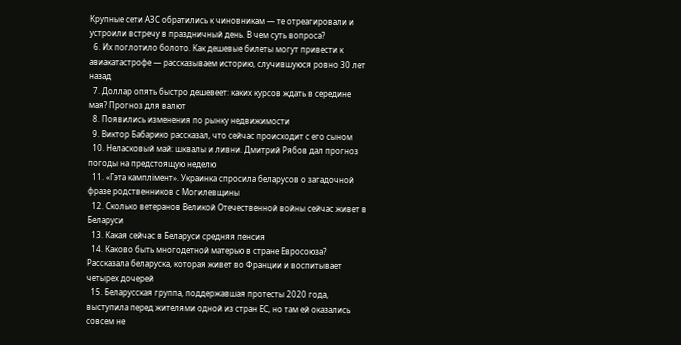Крупные сети АЗС обратились к чиновникам — те отреагировали и устроили встречу в праздничный день. В чем суть вопроса?
  6. Их поглотило болото. Как дешевые билеты могут привести к авиакатастрофе — рассказываем историю, случившуюся ровно 30 лет назад
  7. Доллар опять быстро дешевеет: каких курсов ждать в середине мая? Прогноз для валют
  8. Появились изменения по рынку недвижимости
  9. Виктор Бабарико рассказал, что сейчас происходит с его сыном
  10. Неласковый май: шквалы и ливни. Дмитрий Рябов дал прогноз погоды на предстоящую неделю
  11. «Гэта камплімент». Украинка спросила беларусов о загадочной фразе родственников с Могилевщины
  12. Сколько ветеранов Великой Отечественной войны сейчас живет в Беларуси
  13. Какая сейчас в Беларуси средняя пенсия
  14. Каково быть многодетной матерью в стране Евросоюза? Рассказала беларуска, которая живет во Франции и воспитывает четырех дочерей
  15. Беларусская группа, поддержавшая протесты 2020 года, выступила перед жителями одной из стран ЕС, но там ей оказались совсем не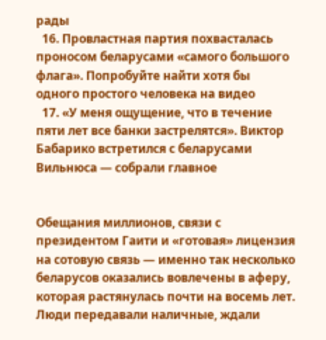рады
  16. Провластная партия похвасталась проносом беларусами «самого большого флага». Попробуйте найти хотя бы одного простого человека на видео
  17. «У меня ощущение, что в течение пяти лет все банки застрелятся». Виктор Бабарико встретился с беларусами Вильнюса — собрали главное


Обещания миллионов, связи с президентом Гаити и «готовая» лицензия на сотовую связь — именно так несколько беларусов оказались вовлечены в аферу, которая растянулась почти на восемь лет. Люди передавали наличные, ждали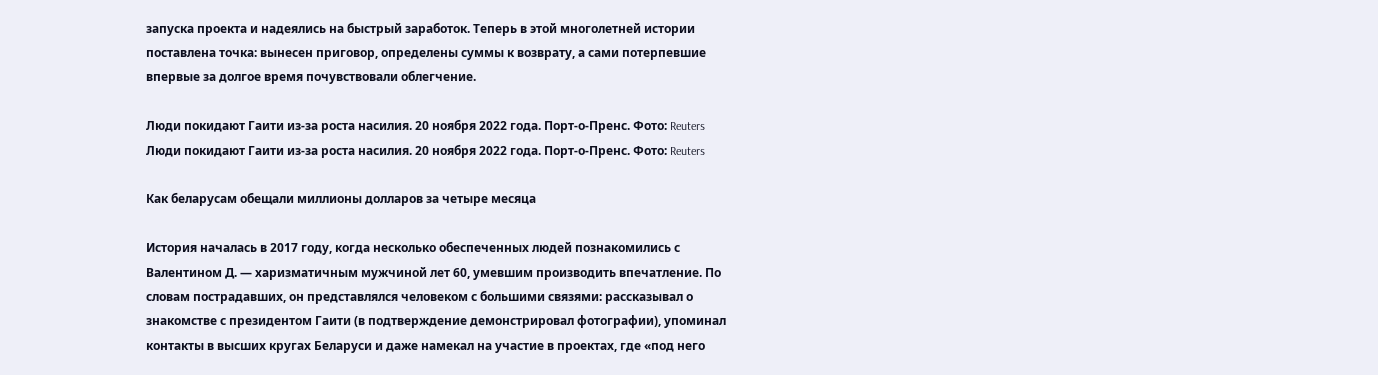запуска проекта и надеялись на быстрый заработок. Теперь в этой многолетней истории поставлена точка: вынесен приговор, определены суммы к возврату, а сами потерпевшие впервые за долгое время почувствовали облегчение.

Люди покидают Гаити из-за роста насилия. 20 ноября 2022 года. Порт-о-Пренс. Фото: Reuters
Люди покидают Гаити из-за роста насилия. 20 ноября 2022 года. Порт-о-Пренс. Фото: Reuters

Как беларусам обещали миллионы долларов за четыре месяца

История началась в 2017 году, когда несколько обеспеченных людей познакомились с Валентином Д. — харизматичным мужчиной лет 60, умевшим производить впечатление. По словам пострадавших, он представлялся человеком с большими связями: рассказывал о знакомстве с президентом Гаити (в подтверждение демонстрировал фотографии), упоминал контакты в высших кругах Беларуси и даже намекал на участие в проектах, где «под него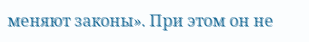меняют законы». При этом он не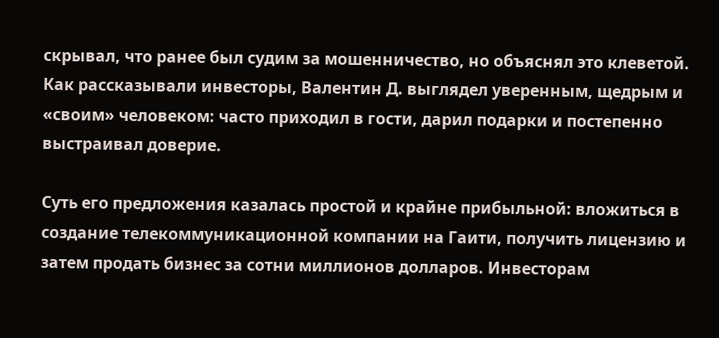скрывал, что ранее был судим за мошенничество, но объяснял это клеветой. Как рассказывали инвесторы, Валентин Д. выглядел уверенным, щедрым и «своим» человеком: часто приходил в гости, дарил подарки и постепенно выстраивал доверие.

Суть его предложения казалась простой и крайне прибыльной: вложиться в создание телекоммуникационной компании на Гаити, получить лицензию и затем продать бизнес за сотни миллионов долларов. Инвесторам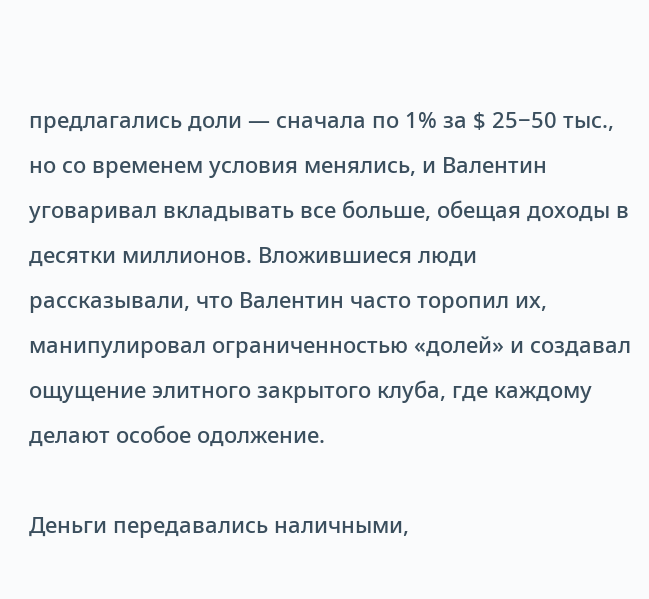предлагались доли — сначала по 1% за $ 25−50 тыс., но со временем условия менялись, и Валентин уговаривал вкладывать все больше, обещая доходы в десятки миллионов. Вложившиеся люди рассказывали, что Валентин часто торопил их, манипулировал ограниченностью «долей» и создавал ощущение элитного закрытого клуба, где каждому делают особое одолжение.

Деньги передавались наличными,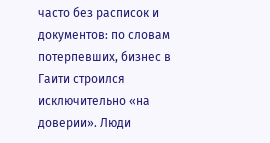часто без расписок и документов: по словам потерпевших, бизнес в Гаити строился исключительно «на доверии». Люди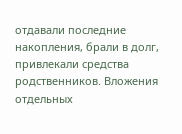отдавали последние накопления, брали в долг, привлекали средства родственников. Вложения отдельных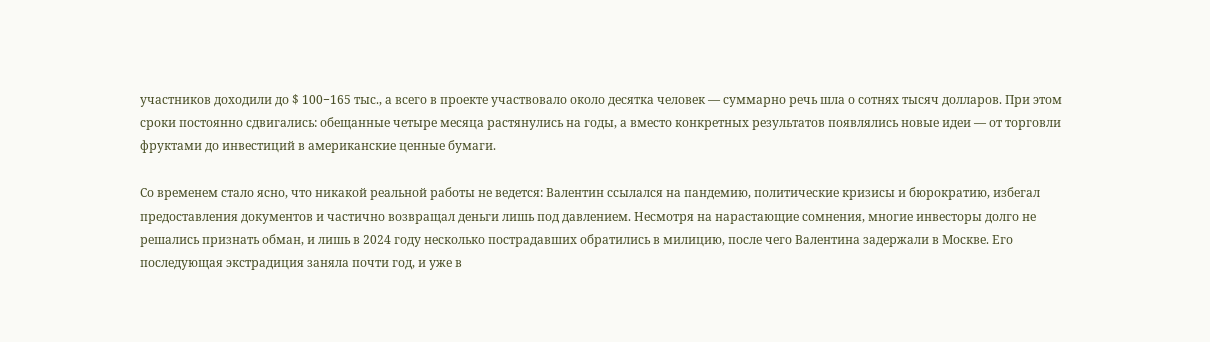участников доходили до $ 100−165 тыс., а всего в проекте участвовало около десятка человек — суммарно речь шла о сотнях тысяч долларов. При этом сроки постоянно сдвигались: обещанные четыре месяца растянулись на годы, а вместо конкретных результатов появлялись новые идеи — от торговли фруктами до инвестиций в американские ценные бумаги.

Со временем стало ясно, что никакой реальной работы не ведется: Валентин ссылался на пандемию, политические кризисы и бюрократию, избегал предоставления документов и частично возвращал деньги лишь под давлением. Несмотря на нарастающие сомнения, многие инвесторы долго не решались признать обман, и лишь в 2024 году несколько пострадавших обратились в милицию, после чего Валентина задержали в Москве. Его последующая экстрадиция заняла почти год, и уже в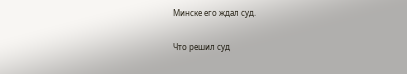Минске его ждал суд.

Что решил суд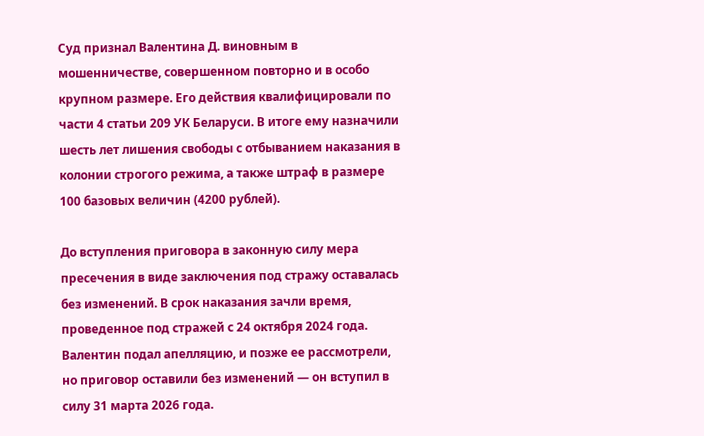Суд признал Валентина Д. виновным в мошенничестве, совершенном повторно и в особо крупном размере. Его действия квалифицировали по части 4 статьи 209 УК Беларуси. В итоге ему назначили шесть лет лишения свободы с отбыванием наказания в колонии строгого режима, а также штраф в размере 100 базовых величин (4200 рублей).

До вступления приговора в законную силу мера пресечения в виде заключения под стражу оставалась без изменений. В срок наказания зачли время, проведенное под стражей с 24 октября 2024 года. Валентин подал апелляцию, и позже ее рассмотрели, но приговор оставили без изменений — он вступил в силу 31 марта 2026 года.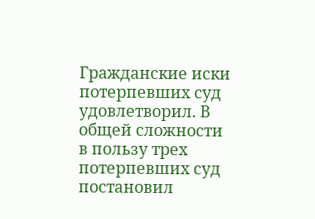Гражданские иски потерпевших суд удовлетворил. В общей сложности в пользу трех потерпевших суд постановил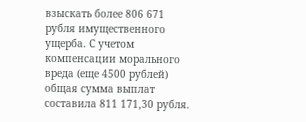взыскать более 806 671 рубля имущественного ущерба. С учетом компенсации морального вреда (еще 4500 рублей) общая сумма выплат составила 811 171,30 рубля.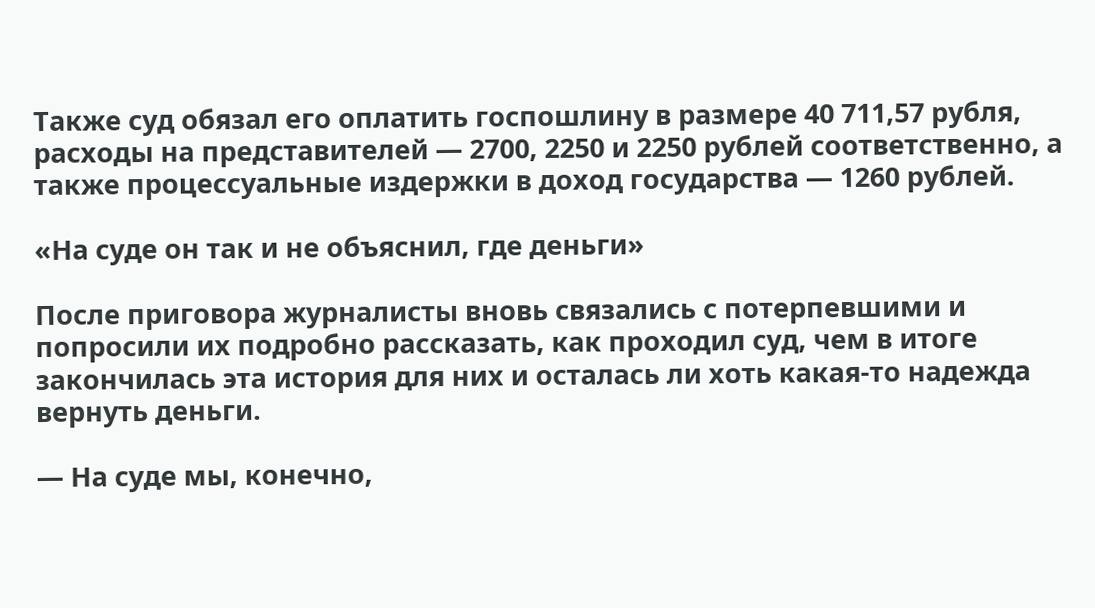Также суд обязал его оплатить госпошлину в размере 40 711,57 рубля, расходы на представителей — 2700, 2250 и 2250 рублей соответственно, а также процессуальные издержки в доход государства — 1260 рублей.

«На суде он так и не объяснил, где деньги»

После приговора журналисты вновь связались с потерпевшими и попросили их подробно рассказать, как проходил суд, чем в итоге закончилась эта история для них и осталась ли хоть какая-то надежда вернуть деньги.

— На суде мы, конечно,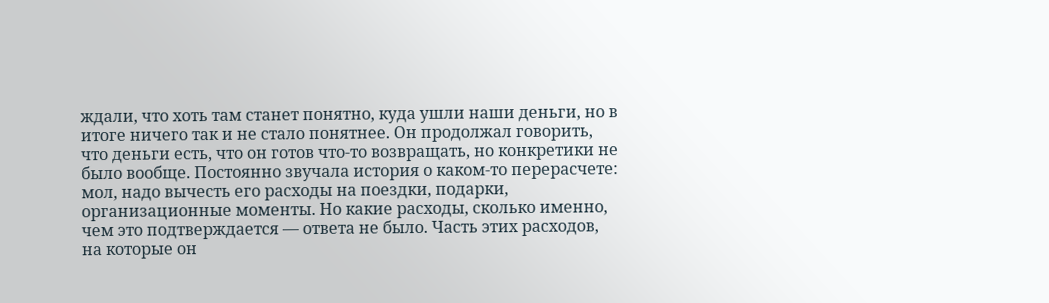ждали, что хоть там станет понятно, куда ушли наши деньги, но в итоге ничего так и не стало понятнее. Он продолжал говорить, что деньги есть, что он готов что-то возвращать, но конкретики не было вообще. Постоянно звучала история о каком-то перерасчете: мол, надо вычесть его расходы на поездки, подарки, организационные моменты. Но какие расходы, сколько именно, чем это подтверждается — ответа не было. Часть этих расходов, на которые он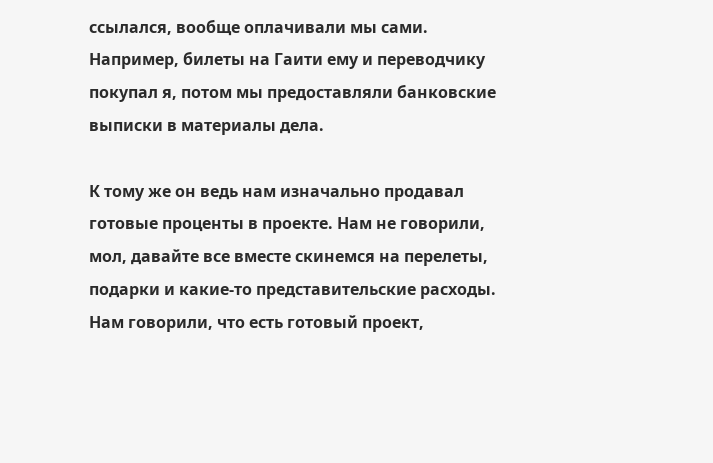ссылался, вообще оплачивали мы сами. Например, билеты на Гаити ему и переводчику покупал я, потом мы предоставляли банковские выписки в материалы дела.

К тому же он ведь нам изначально продавал готовые проценты в проекте. Нам не говорили, мол, давайте все вместе скинемся на перелеты, подарки и какие-то представительские расходы. Нам говорили, что есть готовый проект,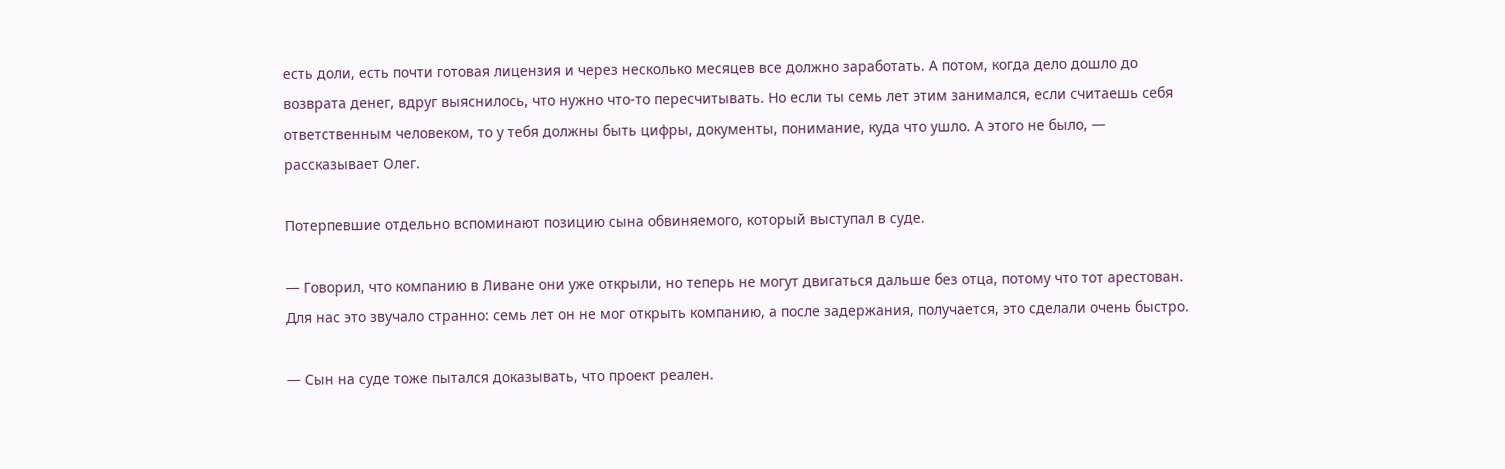есть доли, есть почти готовая лицензия и через несколько месяцев все должно заработать. А потом, когда дело дошло до возврата денег, вдруг выяснилось, что нужно что-то пересчитывать. Но если ты семь лет этим занимался, если считаешь себя ответственным человеком, то у тебя должны быть цифры, документы, понимание, куда что ушло. А этого не было, — рассказывает Олег.

Потерпевшие отдельно вспоминают позицию сына обвиняемого, который выступал в суде.

— Говорил, что компанию в Ливане они уже открыли, но теперь не могут двигаться дальше без отца, потому что тот арестован. Для нас это звучало странно: семь лет он не мог открыть компанию, а после задержания, получается, это сделали очень быстро.

— Сын на суде тоже пытался доказывать, что проект реален.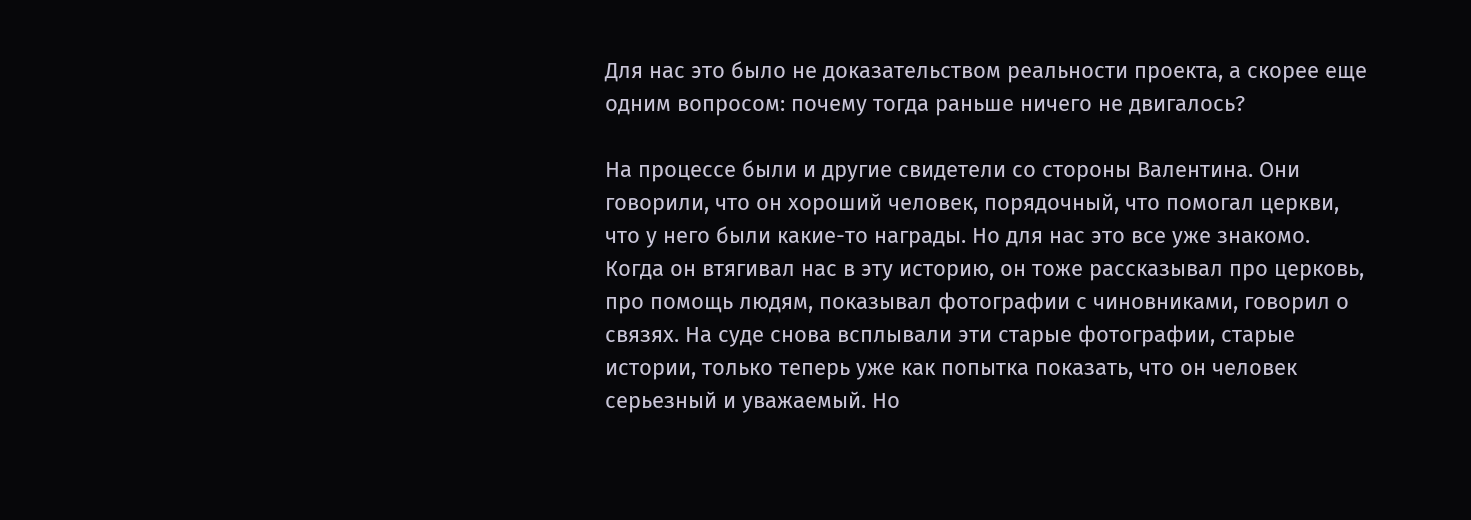Для нас это было не доказательством реальности проекта, а скорее еще одним вопросом: почему тогда раньше ничего не двигалось?

На процессе были и другие свидетели со стороны Валентина. Они говорили, что он хороший человек, порядочный, что помогал церкви, что у него были какие-то награды. Но для нас это все уже знакомо. Когда он втягивал нас в эту историю, он тоже рассказывал про церковь, про помощь людям, показывал фотографии с чиновниками, говорил о связях. На суде снова всплывали эти старые фотографии, старые истории, только теперь уже как попытка показать, что он человек серьезный и уважаемый. Но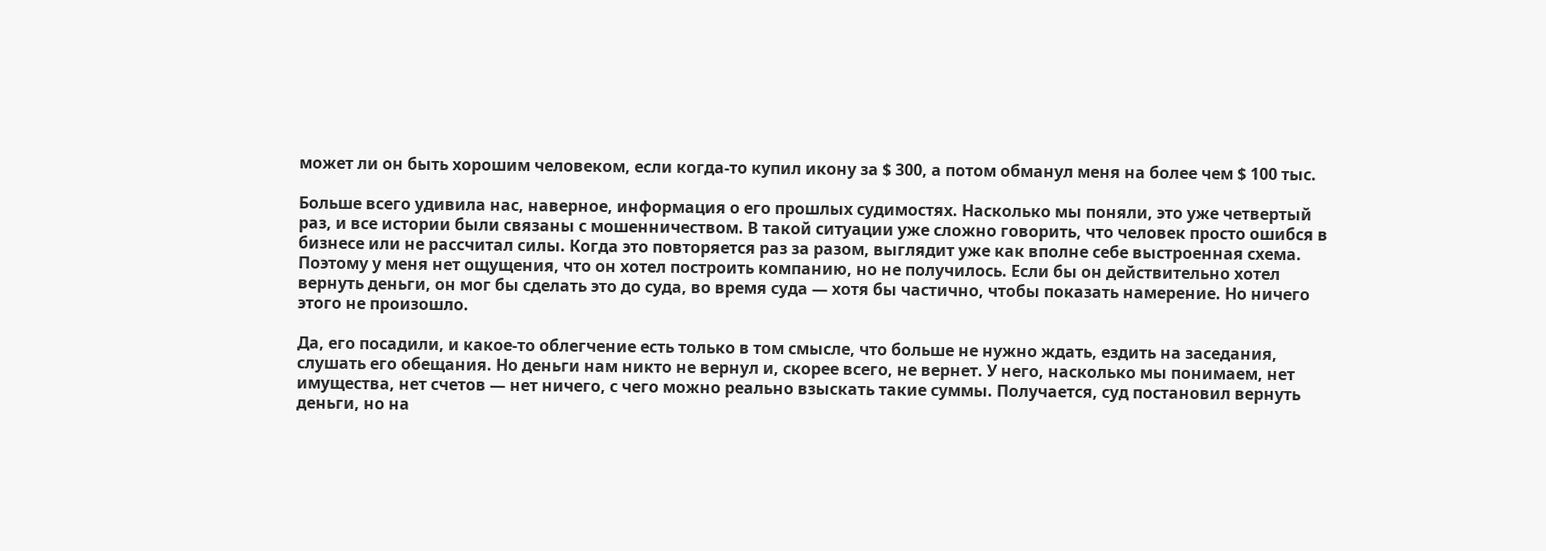может ли он быть хорошим человеком, если когда-то купил икону за $ 300, а потом обманул меня на более чем $ 100 тыс.

Больше всего удивила нас, наверное, информация о его прошлых судимостях. Насколько мы поняли, это уже четвертый раз, и все истории были связаны с мошенничеством. В такой ситуации уже сложно говорить, что человек просто ошибся в бизнесе или не рассчитал силы. Когда это повторяется раз за разом, выглядит уже как вполне себе выстроенная схема. Поэтому у меня нет ощущения, что он хотел построить компанию, но не получилось. Если бы он действительно хотел вернуть деньги, он мог бы сделать это до суда, во время суда — хотя бы частично, чтобы показать намерение. Но ничего этого не произошло.

Да, его посадили, и какое-то облегчение есть только в том смысле, что больше не нужно ждать, ездить на заседания, слушать его обещания. Но деньги нам никто не вернул и, скорее всего, не вернет. У него, насколько мы понимаем, нет имущества, нет счетов — нет ничего, с чего можно реально взыскать такие суммы. Получается, суд постановил вернуть деньги, но на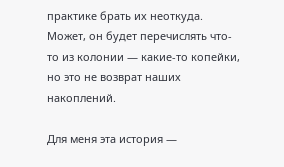практике брать их неоткуда. Может, он будет перечислять что-то из колонии — какие-то копейки, но это не возврат наших накоплений.

Для меня эта история —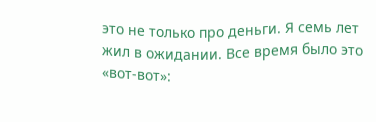это не только про деньги. Я семь лет жил в ожидании. Все время было это «вот-вот»: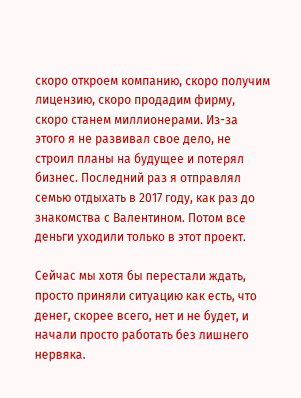скоро откроем компанию, скоро получим лицензию, скоро продадим фирму, скоро станем миллионерами. Из-за этого я не развивал свое дело, не строил планы на будущее и потерял бизнес. Последний раз я отправлял семью отдыхать в 2017 году, как раз до знакомства с Валентином. Потом все деньги уходили только в этот проект.

Сейчас мы хотя бы перестали ждать, просто приняли ситуацию как есть, что денег, скорее всего, нет и не будет, и начали просто работать без лишнего нервяка.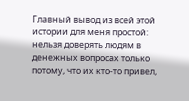Главный вывод из всей этой истории для меня простой: нельзя доверять людям в денежных вопросах только потому, что их кто-то привел,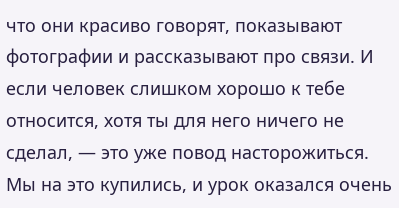что они красиво говорят, показывают фотографии и рассказывают про связи. И если человек слишком хорошо к тебе относится, хотя ты для него ничего не сделал, — это уже повод насторожиться. Мы на это купились, и урок оказался очень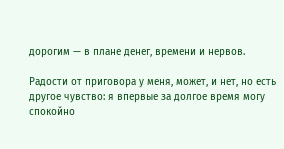дорогим — в плане денег, времени и нервов.

Радости от приговора у меня, может, и нет, но есть другое чувство: я впервые за долгое время могу спокойно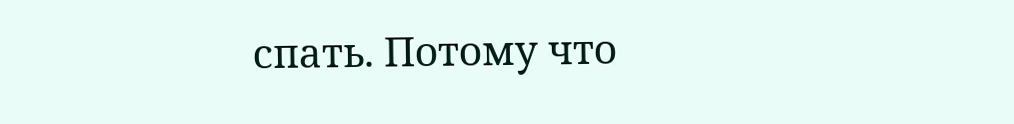спать. Потому что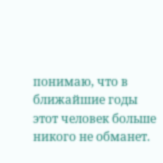понимаю, что в ближайшие годы этот человек больше никого не обманет.